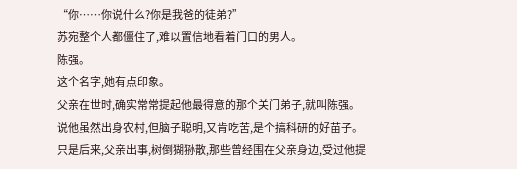“你……你说什么?你是我爸的徒弟?”
苏宛整个人都僵住了,难以置信地看着门口的男人。
陈强。
这个名字,她有点印象。
父亲在世时,确实常常提起他最得意的那个关门弟子,就叫陈强。
说他虽然出身农村,但脑子聪明,又肯吃苦,是个搞科研的好苗子。
只是后来,父亲出事,树倒猢狲散,那些曾经围在父亲身边,受过他提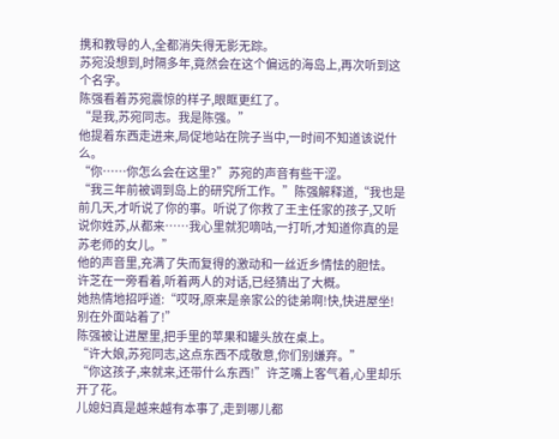携和教导的人,全都消失得无影无踪。
苏宛没想到,时隔多年,竟然会在这个偏远的海岛上,再次听到这个名字。
陈强看着苏宛震惊的样子,眼眶更红了。
“是我,苏宛同志。我是陈强。”
他提着东西走进来,局促地站在院子当中,一时间不知道该说什么。
“你……你怎么会在这里?”苏宛的声音有些干涩。
“我三年前被调到岛上的研究所工作。”陈强解释道,“我也是前几天,才听说了你的事。听说了你救了王主任家的孩子,又听说你姓苏,从都来……我心里就犯嘀咕,一打听,才知道你真的是苏老师的女儿。”
他的声音里,充满了失而复得的激动和一丝近乡情怯的胆怯。
许芝在一旁看着,听着两人的对话,已经猜出了大概。
她热情地招呼道:“哎呀,原来是亲家公的徒弟啊!快,快进屋坐!别在外面站着了!”
陈强被让进屋里,把手里的苹果和罐头放在桌上。
“许大娘,苏宛同志,这点东西不成敬意,你们别嫌弃。”
“你这孩子,来就来,还带什么东西!”许芝嘴上客气着,心里却乐开了花。
儿媳妇真是越来越有本事了,走到哪儿都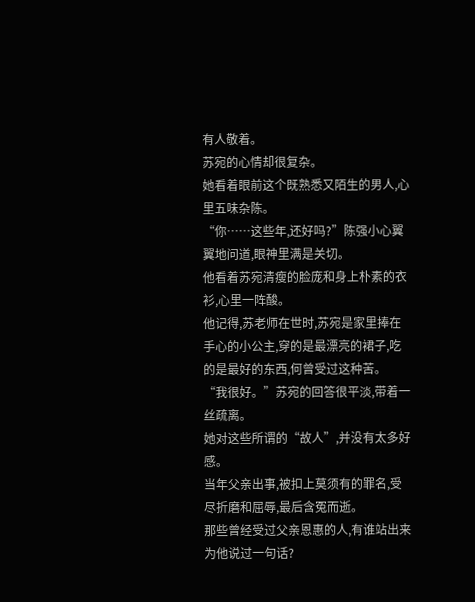有人敬着。
苏宛的心情却很复杂。
她看着眼前这个既熟悉又陌生的男人,心里五味杂陈。
“你……这些年,还好吗?”陈强小心翼翼地问道,眼神里满是关切。
他看着苏宛清瘦的脸庞和身上朴素的衣衫,心里一阵酸。
他记得,苏老师在世时,苏宛是家里捧在手心的小公主,穿的是最漂亮的裙子,吃的是最好的东西,何曾受过这种苦。
“我很好。”苏宛的回答很平淡,带着一丝疏离。
她对这些所谓的“故人”,并没有太多好感。
当年父亲出事,被扣上莫须有的罪名,受尽折磨和屈辱,最后含冤而逝。
那些曾经受过父亲恩惠的人,有谁站出来为他说过一句话?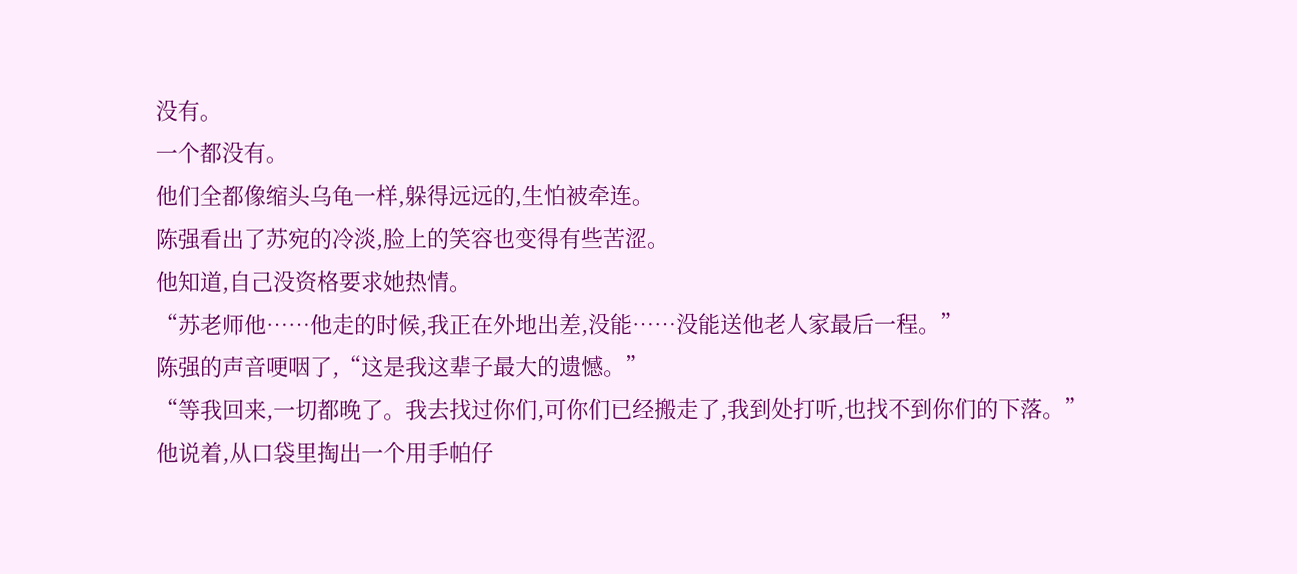没有。
一个都没有。
他们全都像缩头乌龟一样,躲得远远的,生怕被牵连。
陈强看出了苏宛的冷淡,脸上的笑容也变得有些苦涩。
他知道,自己没资格要求她热情。
“苏老师他……他走的时候,我正在外地出差,没能……没能送他老人家最后一程。”
陈强的声音哽咽了,“这是我这辈子最大的遗憾。”
“等我回来,一切都晚了。我去找过你们,可你们已经搬走了,我到处打听,也找不到你们的下落。”
他说着,从口袋里掏出一个用手帕仔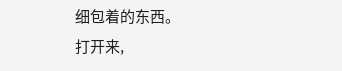细包着的东西。
打开来,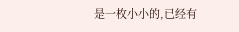是一枚小小的,已经有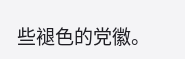些褪色的党徽。